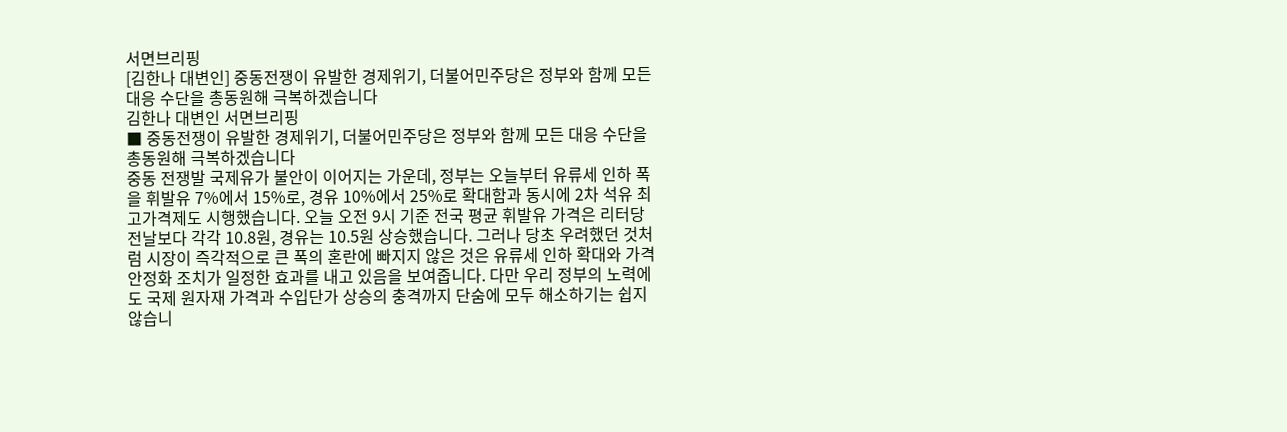서면브리핑
[김한나 대변인] 중동전쟁이 유발한 경제위기, 더불어민주당은 정부와 함께 모든 대응 수단을 총동원해 극복하겠습니다
김한나 대변인 서면브리핑
■ 중동전쟁이 유발한 경제위기, 더불어민주당은 정부와 함께 모든 대응 수단을 총동원해 극복하겠습니다
중동 전쟁발 국제유가 불안이 이어지는 가운데, 정부는 오늘부터 유류세 인하 폭을 휘발유 7%에서 15%로, 경유 10%에서 25%로 확대함과 동시에 2차 석유 최고가격제도 시행했습니다. 오늘 오전 9시 기준 전국 평균 휘발유 가격은 리터당 전날보다 각각 10.8원, 경유는 10.5원 상승했습니다. 그러나 당초 우려했던 것처럼 시장이 즉각적으로 큰 폭의 혼란에 빠지지 않은 것은 유류세 인하 확대와 가격 안정화 조치가 일정한 효과를 내고 있음을 보여줍니다. 다만 우리 정부의 노력에도 국제 원자재 가격과 수입단가 상승의 충격까지 단숨에 모두 해소하기는 쉽지 않습니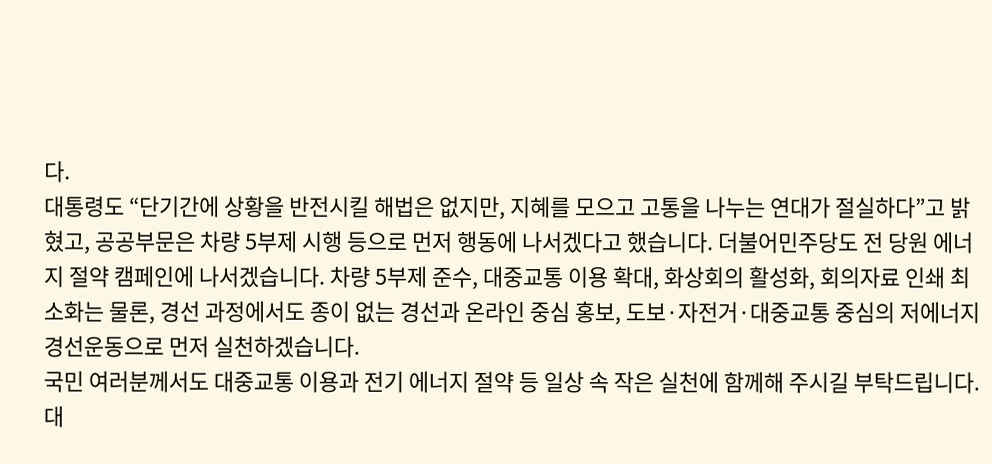다.
대통령도 “단기간에 상황을 반전시킬 해법은 없지만, 지혜를 모으고 고통을 나누는 연대가 절실하다”고 밝혔고, 공공부문은 차량 5부제 시행 등으로 먼저 행동에 나서겠다고 했습니다. 더불어민주당도 전 당원 에너지 절약 캠페인에 나서겠습니다. 차량 5부제 준수, 대중교통 이용 확대, 화상회의 활성화, 회의자료 인쇄 최소화는 물론, 경선 과정에서도 종이 없는 경선과 온라인 중심 홍보, 도보·자전거·대중교통 중심의 저에너지 경선운동으로 먼저 실천하겠습니다.
국민 여러분께서도 대중교통 이용과 전기 에너지 절약 등 일상 속 작은 실천에 함께해 주시길 부탁드립니다.
대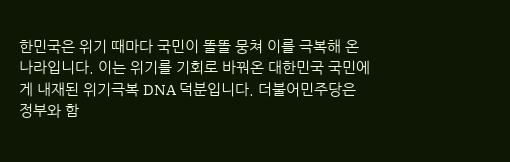한민국은 위기 때마다 국민이 똘똘 뭉쳐 이를 극복해 온 나라입니다. 이는 위기를 기회로 바꿔온 대한민국 국민에게 내재된 위기극복 DNA 덕분입니다. 더불어민주당은 정부와 함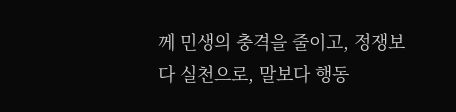께 민생의 충격을 줄이고, 정쟁보다 실천으로, 말보다 행동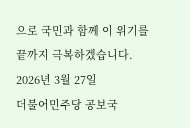으로 국민과 함께 이 위기를 끝까지 극복하겠습니다.
2026년 3월 27일
더불어민주당 공보국